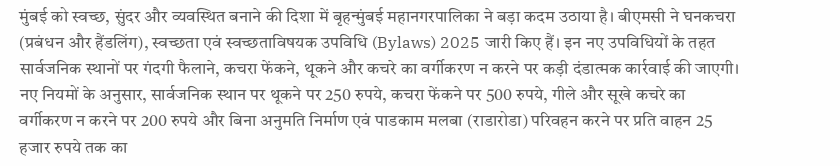मुंबई को स्वच्छ, सुंदर और व्यवस्थित बनाने की दिशा में बृहन्मुंबई महानगरपालिका ने बड़ा कदम उठाया है। बीएमसी ने घनकचरा (प्रबंधन और हैंडलिंग), स्वच्छता एवं स्वच्छताविषयक उपविधि (Bylaws) 2025 जारी किए हैं। इन नए उपविधियों के तहत सार्वजनिक स्थानों पर गंदगी फैलाने, कचरा फेंकने, थूकने और कचरे का वर्गीकरण न करने पर कड़ी दंडात्मक कार्रवाई की जाएगी।
नए नियमों के अनुसार, सार्वजनिक स्थान पर थूकने पर 250 रुपये, कचरा फेंकने पर 500 रुपये, गीले और सूखे कचरे का वर्गीकरण न करने पर 200 रुपये और बिना अनुमति निर्माण एवं पाडकाम मलबा (राडारोडा) परिवहन करने पर प्रति वाहन 25 हजार रुपये तक का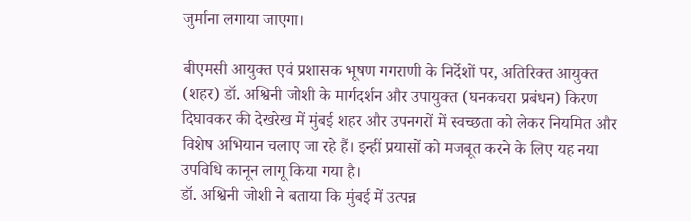जुर्माना लगाया जाएगा।

बीएमसी आयुक्त एवं प्रशासक भूषण गगराणी के निर्देशों पर, अतिरिक्त आयुक्त (शहर) डॉ. अश्विनी जोशी के मार्गदर्शन और उपायुक्त (घनकचरा प्रबंधन) किरण दिघावकर की देखरेख में मुंबई शहर और उपनगरों में स्वच्छता को लेकर नियमित और विशेष अभियान चलाए जा रहे हैं। इन्हीं प्रयासों को मजबूत करने के लिए यह नया उपविधि कानून लागू किया गया है।
डॉ. अश्विनी जोशी ने बताया कि मुंबई में उत्पन्न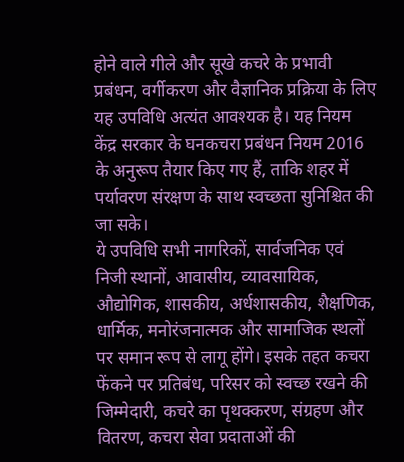होने वाले गीले और सूखे कचरे के प्रभावी प्रबंधन, वर्गीकरण और वैज्ञानिक प्रक्रिया के लिए यह उपविधि अत्यंत आवश्यक है। यह नियम केंद्र सरकार के घनकचरा प्रबंधन नियम 2016 के अनुरूप तैयार किए गए हैं, ताकि शहर में पर्यावरण संरक्षण के साथ स्वच्छता सुनिश्चित की जा सके।
ये उपविधि सभी नागरिकों, सार्वजनिक एवं निजी स्थानों, आवासीय, व्यावसायिक, औद्योगिक, शासकीय, अर्धशासकीय, शैक्षणिक, धार्मिक, मनोरंजनात्मक और सामाजिक स्थलों पर समान रूप से लागू होंगे। इसके तहत कचरा फेंकने पर प्रतिबंध, परिसर को स्वच्छ रखने की जिम्मेदारी, कचरे का पृथक्करण, संग्रहण और वितरण, कचरा सेवा प्रदाताओं की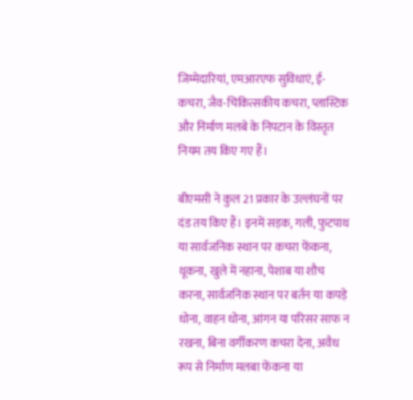जिम्मेदारियां, एमआरएफ सुविधाएं, ई-कचरा, जैव-चिकित्सकीय कचरा, प्लास्टिक और निर्माण मलबे के निपटान के विस्तृत नियम तय किए गए हैं।

बीएमसी ने कुल 21 प्रकार के उल्लंघनों पर दंड तय किए हैं। इनमें सड़क, गली, फुटपाथ या सार्वजनिक स्थान पर कचरा फेंकना, थूकना, खुले में नहाना, पेशाब या शौच करना, सार्वजनिक स्थान पर बर्तन या कपड़े धोना, वाहन धोना, आंगन या परिसर साफ न रखना, बिना वर्गीकरण कचरा देना, अवैध रूप से निर्माण मलबा फेंकना या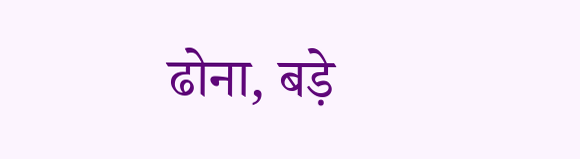ढोना, बड़े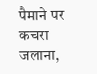पैमाने पर कचरा जलाना,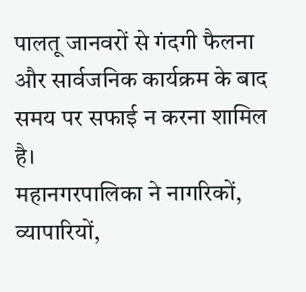पालतू जानवरों से गंदगी फैलना और सार्वजनिक कार्यक्रम के बाद समय पर सफाई न करना शामिल है।
महानगरपालिका ने नागरिकों, व्यापारियों,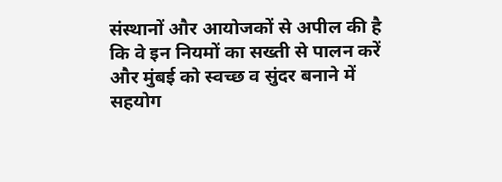संस्थानों और आयोजकों से अपील की है कि वे इन नियमों का सख्ती से पालन करें और मुंबई को स्वच्छ व सुंदर बनाने में सहयोग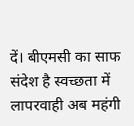दें। बीएमसी का साफ संदेश है स्वच्छता में लापरवाही अब महंगी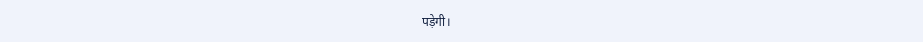पड़ेगी।